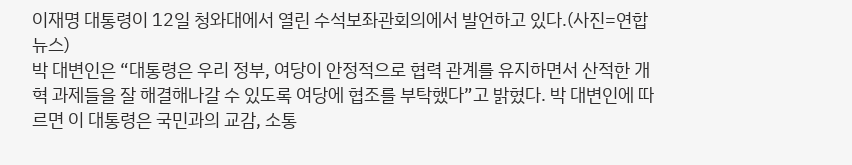이재명 대통령이 12일 청와대에서 열린 수석보좌관회의에서 발언하고 있다.(사진=연합뉴스)
박 대변인은 “대통령은 우리 정부, 여당이 안정적으로 협력 관계를 유지하면서 산적한 개혁 과제들을 잘 해결해나갈 수 있도록 여당에 협조를 부탁했다”고 밝혔다. 박 대변인에 따르면 이 대통령은 국민과의 교감, 소통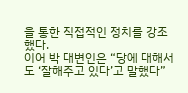을 통한 직접적인 정치를 강조했다.
이어 박 대변인은 “당에 대해서도 ‘잘해주고 있다’고 말했다”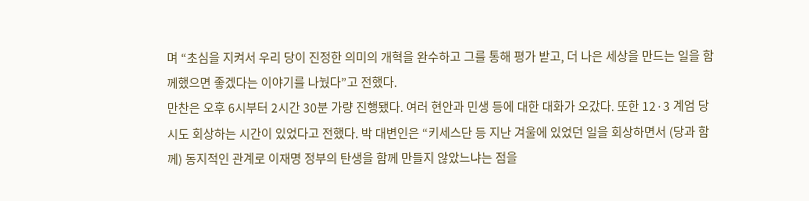며 “초심을 지켜서 우리 당이 진정한 의미의 개혁을 완수하고 그를 통해 평가 받고, 더 나은 세상을 만드는 일을 함께했으면 좋겠다는 이야기를 나눴다”고 전했다.
만찬은 오후 6시부터 2시간 30분 가량 진행됐다. 여러 현안과 민생 등에 대한 대화가 오갔다. 또한 12·3 계엄 당시도 회상하는 시간이 있었다고 전했다. 박 대변인은 “키세스단 등 지난 겨울에 있었던 일을 회상하면서 (당과 함께) 동지적인 관계로 이재명 정부의 탄생을 함께 만들지 않았느냐는 점을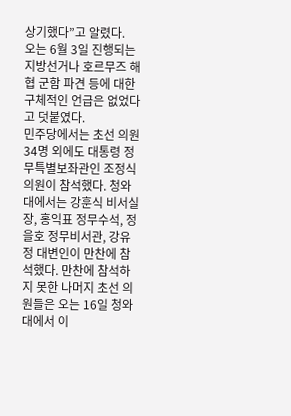상기했다”고 알렸다.
오는 6월 3일 진행되는 지방선거나 호르무즈 해협 군함 파견 등에 대한 구체적인 언급은 없었다고 덧붙였다.
민주당에서는 초선 의원 34명 외에도 대통령 정무특별보좌관인 조정식 의원이 참석했다. 청와대에서는 강훈식 비서실장, 홍익표 정무수석, 정을호 정무비서관, 강유정 대변인이 만찬에 참석했다. 만찬에 참석하지 못한 나머지 초선 의원들은 오는 16일 청와대에서 이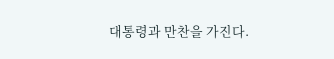대통령과 만찬을 가진다.